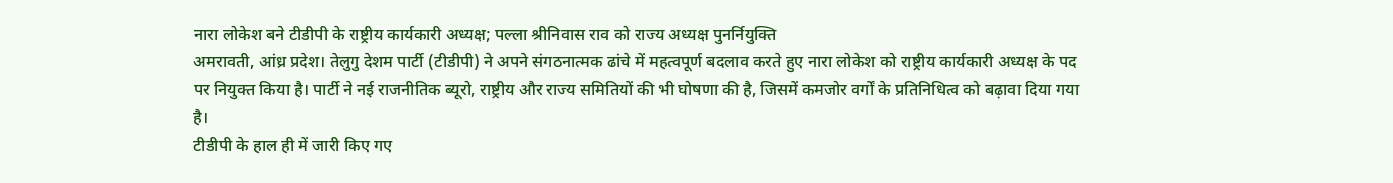नारा लोकेश बने टीडीपी के राष्ट्रीय कार्यकारी अध्यक्ष; पल्ला श्रीनिवास राव को राज्य अध्यक्ष पुनर्नियुक्ति
अमरावती, आंध्र प्रदेश। तेलुगु देशम पार्टी (टीडीपी) ने अपने संगठनात्मक ढांचे में महत्वपूर्ण बदलाव करते हुए नारा लोकेश को राष्ट्रीय कार्यकारी अध्यक्ष के पद पर नियुक्त किया है। पार्टी ने नई राजनीतिक ब्यूरो, राष्ट्रीय और राज्य समितियों की भी घोषणा की है, जिसमें कमजोर वर्गों के प्रतिनिधित्व को बढ़ावा दिया गया है।
टीडीपी के हाल ही में जारी किए गए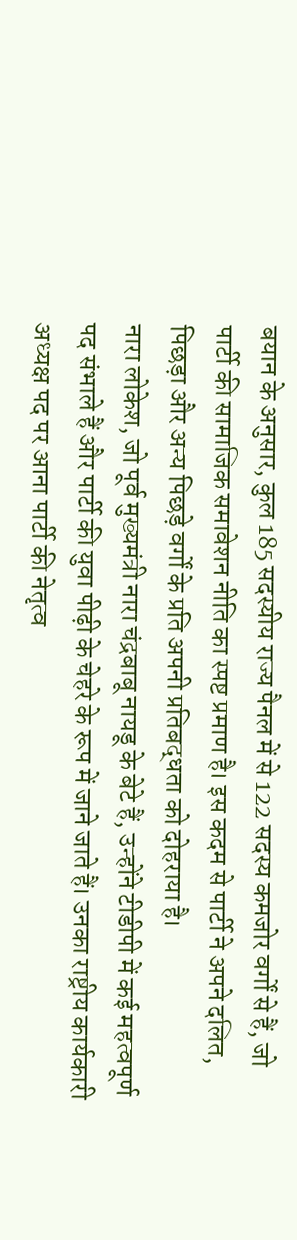बयान के अनुसार, कुल 185 सदस्यीय राज्य पैनल में से 122 सदस्य कमजोर वर्गों से हैं, जो पार्टी की सामाजिक समावेशन नीति का स्पष्ट प्रमाण है। इस कदम से पार्टी ने अपने दलित, पिछड़ा और अन्य पिछड़े वर्गों के प्रति अपनी प्रतिबद्धता को दोहराया है।
नारा लोकेश, जो पूर्व मुख्यमंत्री नारा चंद्रबाबू नायडू के बेटे हैं, उन्होंने टीडीपी में कई महत्वपूर्ण पद संभाले हैं और पार्टी की युवा पीढ़ी के चेहरे के रूप में जाने जाते हैं। उनका राष्ट्रीय कार्यकारी अध्यक्ष पद पर आना पार्टी की नेतृत्व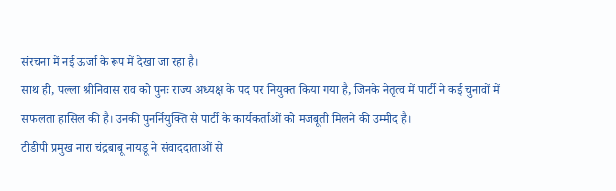संरचना में नई ऊर्जा के रूप में देखा जा रहा है।
साथ ही, पल्ला श्रीनिवास राव को पुनः राज्य अध्यक्ष के पद पर नियुक्त किया गया है, जिनके नेतृत्व में पार्टी ने कई चुनावों में सफलता हासिल की है। उनकी पुनर्नियुक्ति से पार्टी के कार्यकर्ताओं को मजबूती मिलने की उम्मीद है।
टीडीपी प्रमुख नारा चंद्रबाबू नायडू ने संवाददाताओं से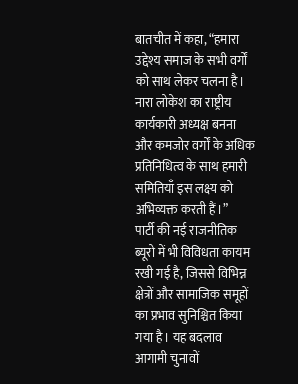बातचीत में कहा, “हमारा उद्देश्य समाज के सभी वर्गों को साथ लेकर चलना है। नारा लोकेश का राष्ट्रीय कार्यकारी अध्यक्ष बनना और कमजोर वर्गों के अधिक प्रतिनिधित्व के साथ हमारी समितियाँ इस लक्ष्य को अभिव्यक्त करती हैं।”
पार्टी की नई राजनीतिक ब्यूरो में भी विविधता कायम रखी गई है, जिससे विभिन्न क्षेत्रों और सामाजिक समूहों का प्रभाव सुनिश्चित किया गया है। यह बदलाव आगामी चुनावों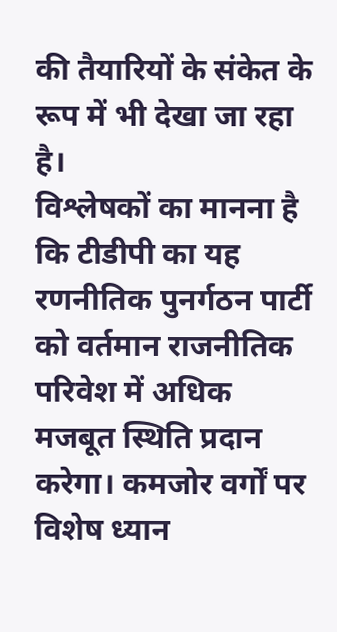की तैयारियों के संकेत के रूप में भी देखा जा रहा है।
विश्लेषकों का मानना है कि टीडीपी का यह रणनीतिक पुनर्गठन पार्टी को वर्तमान राजनीतिक परिवेश में अधिक मजबूत स्थिति प्रदान करेगा। कमजोर वर्गों पर विशेष ध्यान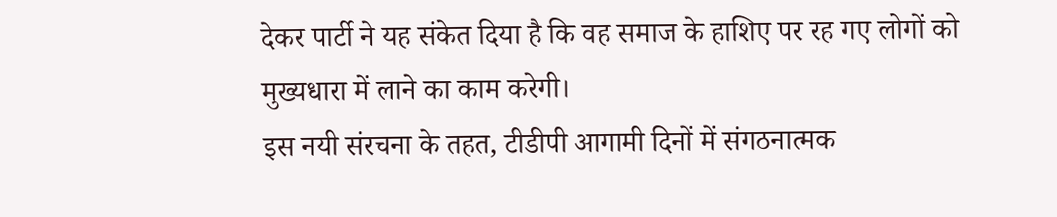देकर पार्टी ने यह संकेत दिया है कि वह समाज के हाशिए पर रह गए लोगों को मुख्यधारा में लाने का काम करेगी।
इस नयी संरचना के तहत, टीडीपी आगामी दिनों में संगठनात्मक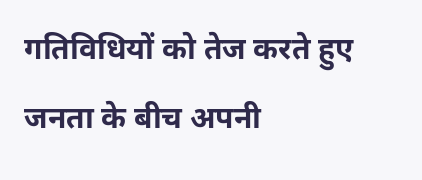गतिविधियों को तेज करते हुए जनता के बीच अपनी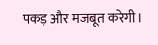पकड़ और मजबूत करेगी।